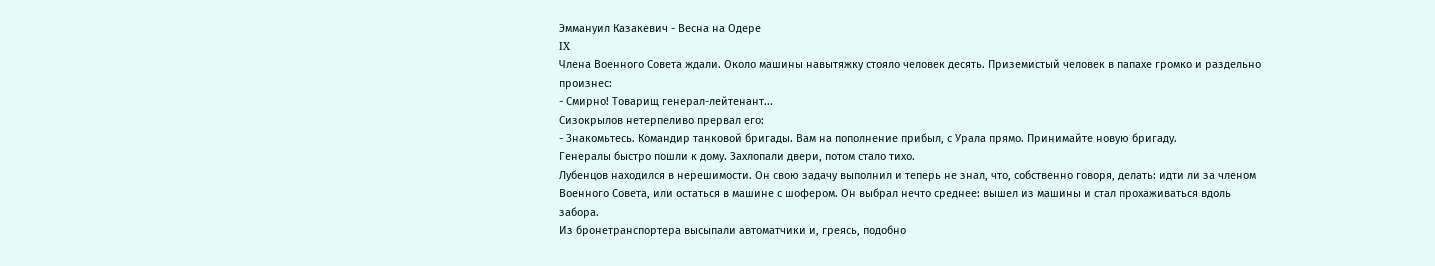Эммануил Казакевич - Весна на Одере
IX
Члена Военного Совета ждали. Около машины навытяжку стояло человек десять. Приземистый человек в папахе громко и раздельно произнес:
- Смирно! Товарищ генерал-лейтенант...
Сизокрылов нетерпеливо прервал его:
- Знакомьтесь. Командир танковой бригады. Вам на пополнение прибыл, с Урала прямо. Принимайте новую бригаду.
Генералы быстро пошли к дому. Захлопали двери, потом стало тихо.
Лубенцов находился в нерешимости. Он свою задачу выполнил и теперь не знал, что, собственно говоря, делать: идти ли за членом Военного Совета, или остаться в машине с шофером. Он выбрал нечто среднее: вышел из машины и стал прохаживаться вдоль забора.
Из бронетранспортера высыпали автоматчики и, греясь, подобно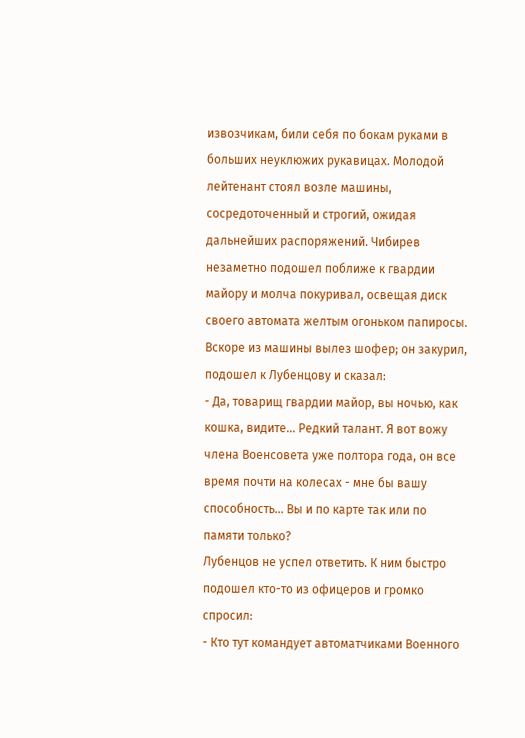извозчикам, били себя по бокам руками в больших неуклюжих рукавицах. Молодой лейтенант стоял возле машины, сосредоточенный и строгий, ожидая дальнейших распоряжений. Чибирев незаметно подошел поближе к гвардии майору и молча покуривал, освещая диск своего автомата желтым огоньком папиросы. Вскоре из машины вылез шофер; он закурил, подошел к Лубенцову и сказал:
- Да, товарищ гвардии майор, вы ночью, как кошка, видите... Редкий талант. Я вот вожу члена Военсовета уже полтора года, он все время почти на колесах - мне бы вашу способность... Вы и по карте так или по памяти только?
Лубенцов не успел ответить. К ним быстро подошел кто-то из офицеров и громко спросил:
- Кто тут командует автоматчиками Военного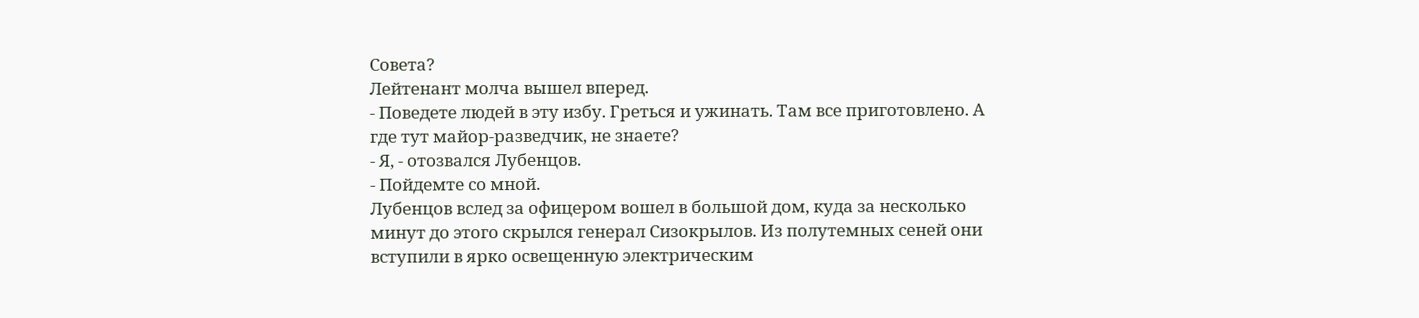Совета?
Лейтенант молча вышел вперед.
- Поведете людей в эту избу. Греться и ужинать. Там все приготовлено. А где тут майор-разведчик, не знаете?
- Я, - отозвался Лубенцов.
- Пойдемте со мной.
Лубенцов вслед за офицером вошел в большой дом, куда за несколько минут до этого скрылся генерал Сизокрылов. Из полутемных сеней они вступили в ярко освещенную электрическим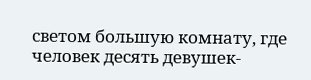светом большую комнату, где человек десять девушек-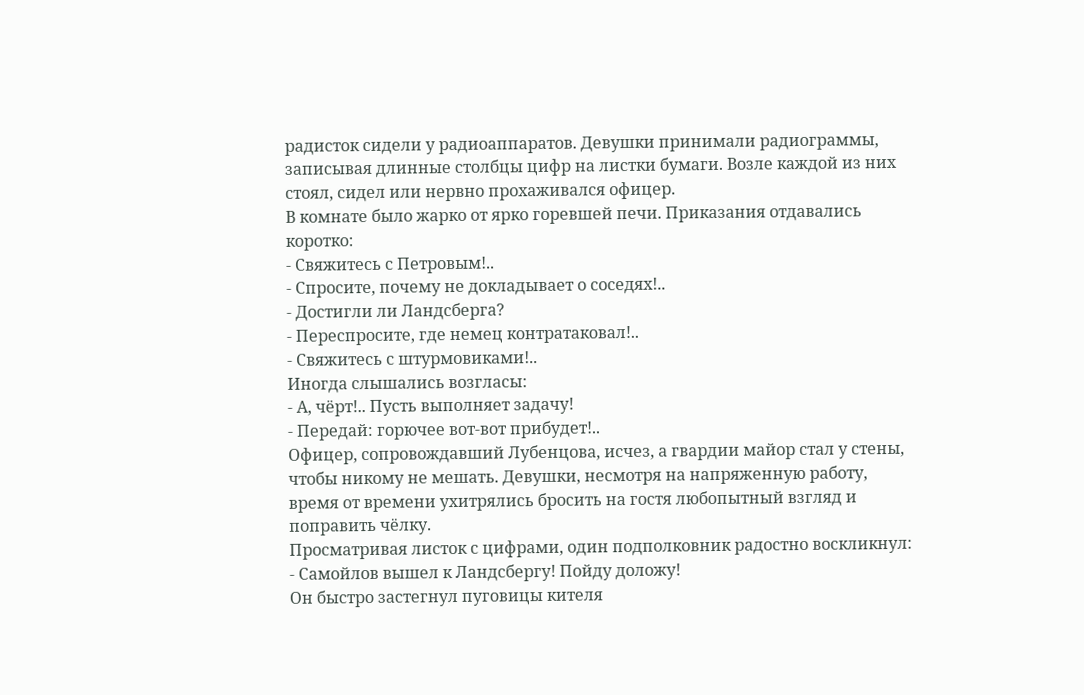радисток сидели у радиоаппаратов. Девушки принимали радиограммы, записывая длинные столбцы цифр на листки бумаги. Возле каждой из них стоял, сидел или нервно прохаживался офицер.
В комнате было жарко от ярко горевшей печи. Приказания отдавались коротко:
- Свяжитесь с Петровым!..
- Спросите, почему не докладывает о соседях!..
- Достигли ли Ландсберга?
- Переспросите, где немец контратаковал!..
- Свяжитесь с штурмовиками!..
Иногда слышались возгласы:
- А, чёрт!.. Пусть выполняет задачу!
- Передай: горючее вот-вот прибудет!..
Офицер, сопровождавший Лубенцова, исчез, а гвардии майор стал у стены, чтобы никому не мешать. Девушки, несмотря на напряженную работу, время от времени ухитрялись бросить на гостя любопытный взгляд и поправить чёлку.
Просматривая листок с цифрами, один подполковник радостно воскликнул:
- Самойлов вышел к Ландсбергу! Пойду доложу!
Он быстро застегнул пуговицы кителя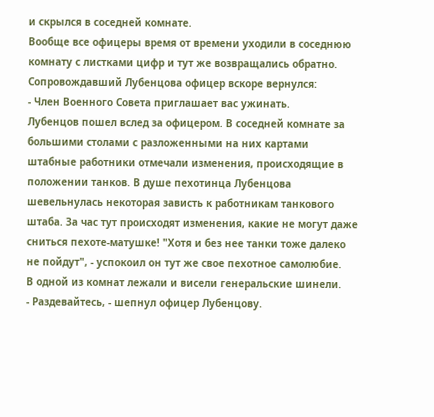и скрылся в соседней комнате.
Вообще все офицеры время от времени уходили в соседнюю комнату с листками цифр и тут же возвращались обратно.
Сопровождавший Лубенцова офицер вскоре вернулся:
- Член Военного Совета приглашает вас ужинать.
Лубенцов пошел вслед за офицером. В соседней комнате за большими столами с разложенными на них картами штабные работники отмечали изменения, происходящие в положении танков. В душе пехотинца Лубенцова шевельнулась некоторая зависть к работникам танкового штаба. За час тут происходят изменения, какие не могут даже сниться пехоте-матушке! "Хотя и без нее танки тоже далеко не пойдут", - успокоил он тут же свое пехотное самолюбие.
В одной из комнат лежали и висели генеральские шинели.
- Раздевайтесь, - шепнул офицер Лубенцову.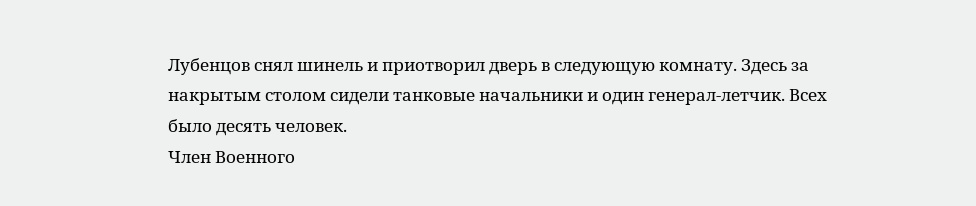Лубенцов снял шинель и приотворил дверь в следующую комнату. Здесь за накрытым столом сидели танковые начальники и один генерал-летчик. Всех было десять человек.
Член Военного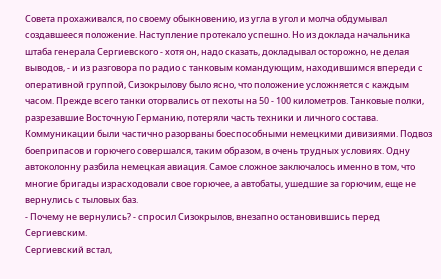Совета прохаживался, по своему обыкновению, из угла в угол и молча обдумывал создавшееся положение. Наступление протекало успешно. Но из доклада начальника штаба генерала Сергиевского - хотя он, надо сказать, докладывал осторожно, не делая выводов, - и из разговора по радио с танковым командующим, находившимся впереди с оперативной группой, Сизокрылову было ясно, что положение усложняется с каждым часом. Прежде всего танки оторвались от пехоты на 50 - 100 километров. Танковые полки, разрезавшие Восточную Германию, потеряли часть техники и личного состава. Коммуникации были частично разорваны боеспособными немецкими дивизиями. Подвоз боеприпасов и горючего совершался, таким образом, в очень трудных условиях. Одну автоколонну разбила немецкая авиация. Самое сложное заключалось именно в том, что многие бригады израсходовали свое горючее, а автобаты, ушедшие за горючим, еще не вернулись с тыловых баз.
- Почему не вернулись? - спросил Сизокрылов, внезапно остановившись перед Сергиевским.
Сергиевский встал,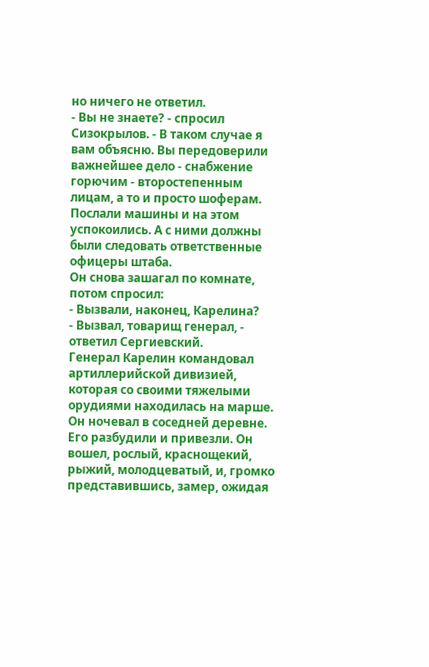но ничего не ответил.
- Вы не знаете? - спросил Сизокрылов. - В таком случае я вам объясню. Вы передоверили важнейшее дело - снабжение горючим - второстепенным лицам, а то и просто шоферам. Послали машины и на этом успокоились. А с ними должны были следовать ответственные офицеры штаба.
Он снова зашагал по комнате, потом спросил:
- Вызвали, наконец, Карелина?
- Вызвал, товарищ генерал, - ответил Сергиевский.
Генерал Карелин командовал артиллерийской дивизией, которая со своими тяжелыми орудиями находилась на марше. Он ночевал в соседней деревне. Его разбудили и привезли. Он вошел, рослый, краснощекий, рыжий, молодцеватый, и, громко представившись, замер, ожидая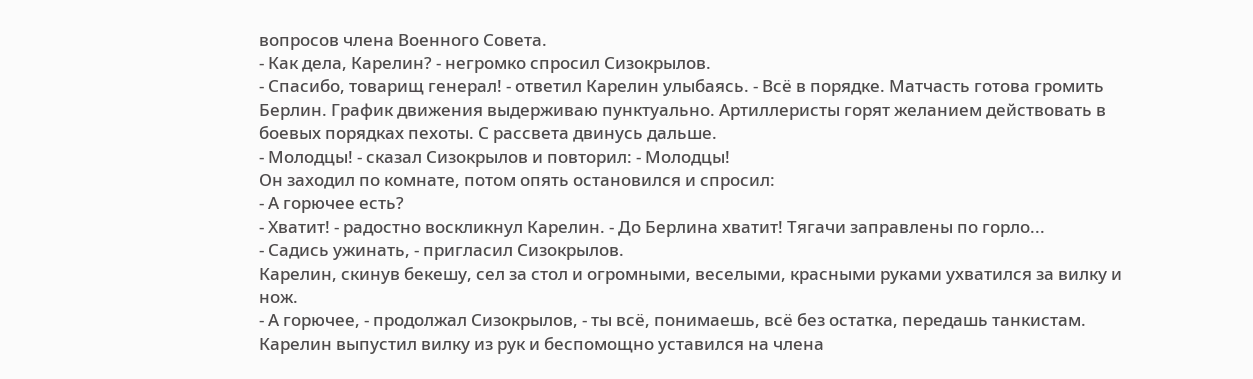вопросов члена Военного Совета.
- Как дела, Карелин? - негромко спросил Сизокрылов.
- Спасибо, товарищ генерал! - ответил Карелин улыбаясь. - Всё в порядке. Матчасть готова громить Берлин. График движения выдерживаю пунктуально. Артиллеристы горят желанием действовать в боевых порядках пехоты. С рассвета двинусь дальше.
- Молодцы! - сказал Сизокрылов и повторил: - Молодцы!
Он заходил по комнате, потом опять остановился и спросил:
- А горючее есть?
- Хватит! - радостно воскликнул Карелин. - До Берлина хватит! Тягачи заправлены по горло...
- Садись ужинать, - пригласил Сизокрылов.
Карелин, скинув бекешу, сел за стол и огромными, веселыми, красными руками ухватился за вилку и нож.
- А горючее, - продолжал Сизокрылов, - ты всё, понимаешь, всё без остатка, передашь танкистам.
Карелин выпустил вилку из рук и беспомощно уставился на члена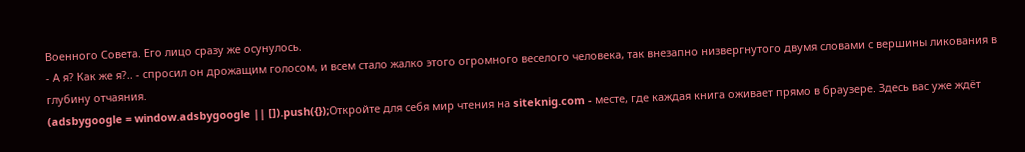Военного Совета. Его лицо сразу же осунулось.
- А я? Как же я?.. - спросил он дрожащим голосом, и всем стало жалко этого огромного веселого человека, так внезапно низвергнутого двумя словами с вершины ликования в глубину отчаяния.
(adsbygoogle = window.adsbygoogle || []).push({});Откройте для себя мир чтения на siteknig.com - месте, где каждая книга оживает прямо в браузере. Здесь вас уже ждёт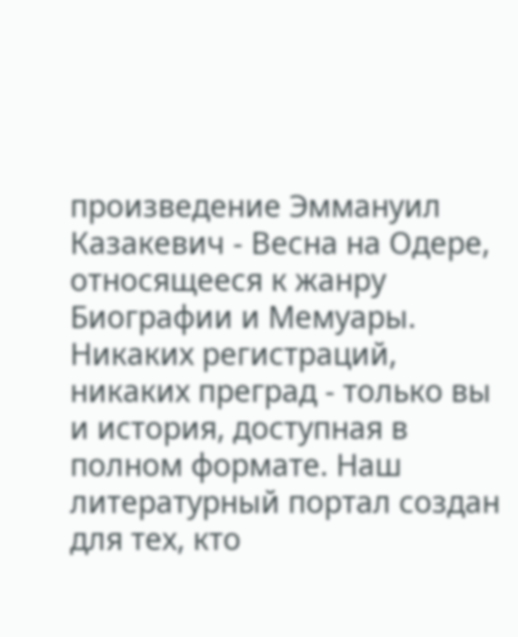произведение Эммануил Казакевич - Весна на Одере, относящееся к жанру Биографии и Мемуары. Никаких регистраций, никаких преград - только вы и история, доступная в полном формате. Наш литературный портал создан для тех, кто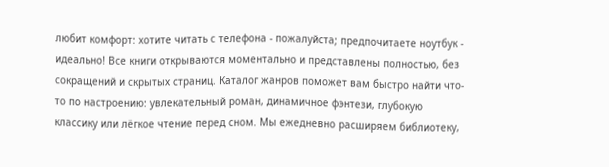любит комфорт: хотите читать с телефона - пожалуйста; предпочитаете ноутбук - идеально! Все книги открываются моментально и представлены полностью, без сокращений и скрытых страниц. Каталог жанров поможет вам быстро найти что-то по настроению: увлекательный роман, динамичное фэнтези, глубокую классику или лёгкое чтение перед сном. Мы ежедневно расширяем библиотеку,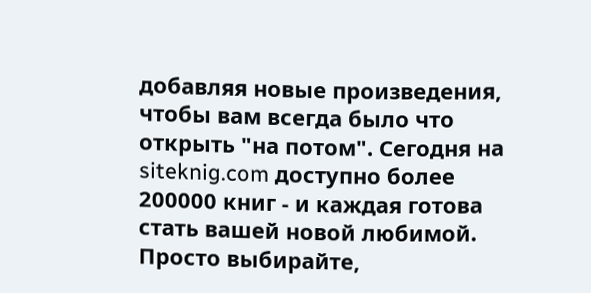добавляя новые произведения, чтобы вам всегда было что открыть "на потом". Сегодня на siteknig.com доступно более 200000 книг - и каждая готова стать вашей новой любимой. Просто выбирайте,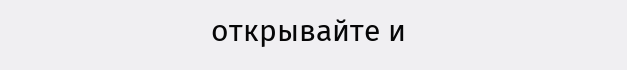открывайте и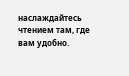наслаждайтесь чтением там, где вам удобно.